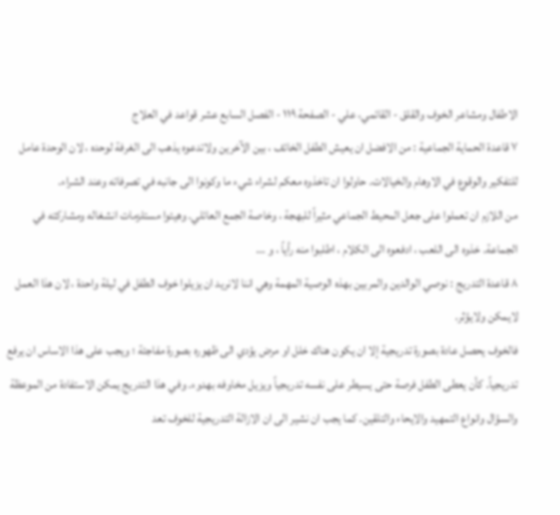الاطفال ومشاعر الخوف والقلق - القائمي، علي - الصفحة ١١٩ - الفصل السابع عشر قواعد في العلاج
٧ قاعدة الحماية الجماعية : من الافضل ان يعيش الطفل الخائف ، بين الآخرين ولاتدعوه يذهب الى الغرفة لوحده ، لان الوحدة عامل للتفكير والوقوع في الاوهام والخيالات. حاولوا ان تاخذوه معكم لشراء شيء ما وكونوا الى جانبه في تصرفاته وعند الشراء.
من اللازم ان تعملوا على جعل المحيط الجماعي مثيراً للبهجة ، وخاصة الجمع العائلي. وهيئوا مستلزمات انشغاله ومشاركته في الجماعة. خذوه الى اللعب ، ادفعوه الى الكلام ، اطلبوا منه رأياً ، و ...
٨ قاعدة التدريج : نوصي الوالدين والمربين بهذه الوصية المهمة وهي اننا لانريد ان يزيلوا خوف الطفل في ليلة واحدة ، لان هذا العمل لايمكن ولايؤثر.
فالخوف يحصل عادة بصورة تدريجية إلا ان يكون هناك خلل او مرض يؤدي الى ظهوره بصورة مفاجئة ؛ ويجب على هذا الاساس ان يرفع تدريجياً. كأن يعطى الطفل فرصة حتى يسيطر على نفسه تدريجياً ويزيل مخاوفه بهدوء. وفي هذا التدريج يمكن الاستفادة من الموعظة والسؤال وانواع التمهيد والايحاء والتلقين. كما يجب ان نشير الى ان الازالة التدريجية للخوف تعد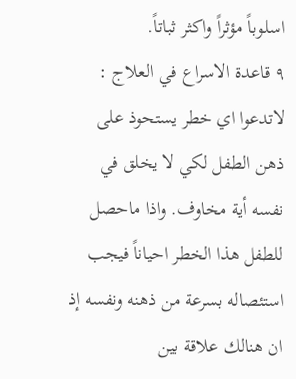اسلوباً مؤثراً واكثر ثباتاً.
٩ قاعدة الاسراع في العلاج : لاتدعوا اي خطر يستحوذ على ذهن الطفل لكي لا يخلق في نفسه أية مخاوف. واذا ماحصل للطفل هذا الخطر احياناً فيجب استئصاله بسرعة من ذهنه ونفسه إذ ان هنالك علاقة بين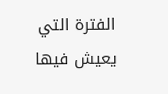الفترة التي يعيش فيها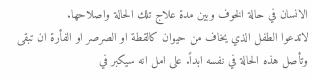الانسان في حالة الخوف وبين مدة علاج تلك الحالة واصلاحها.
لاتدعوا الطفل الذي يخاف من حيوان كالقطة او الصرصر او الفأرة ان تبقى وتأصل هذه الحالة في نفسه ابداً. على امل انه سيكبر في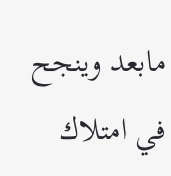مابعد وينجح في امتلاك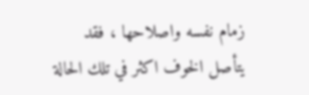زمام نفسه واصلاحها ، فقد يتأصل الخوف اكثر في تلك الحالة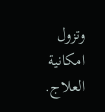وتزول امكانية العلاج.